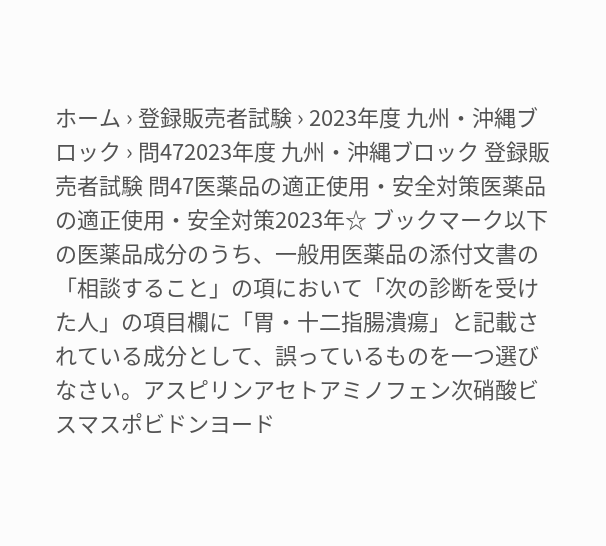ホーム › 登録販売者試験 › 2023年度 九州・沖縄ブロック › 問472023年度 九州・沖縄ブロック 登録販売者試験 問47医薬品の適正使用・安全対策医薬品の適正使用・安全対策2023年☆ ブックマーク以下の医薬品成分のうち、一般用医薬品の添付文書の「相談すること」の項において「次の診断を受けた人」の項目欄に「胃・十二指腸潰瘍」と記載されている成分として、誤っているものを一つ選びなさい。アスピリンアセトアミノフェン次硝酸ビスマスポビドンヨード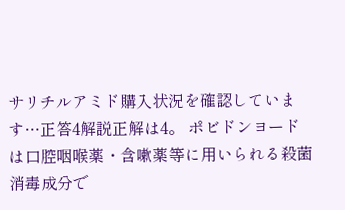サリチルアミド購入状況を確認しています…正答4解説正解は4。 ポビドンヨードは口腔咽喉薬・含嗽薬等に用いられる殺菌消毒成分で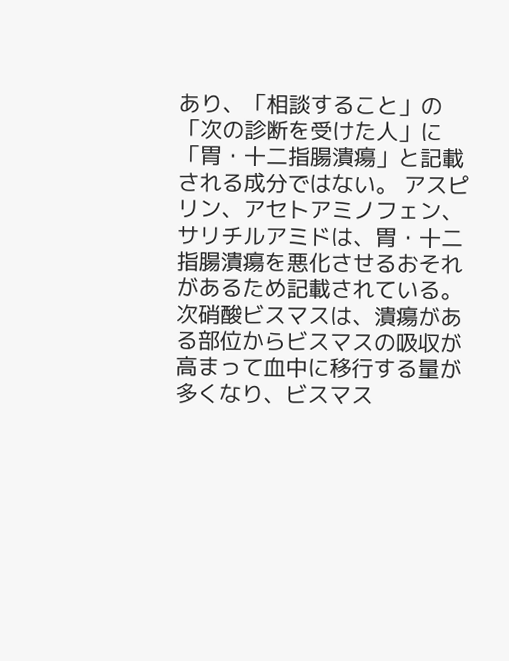あり、「相談すること」の「次の診断を受けた人」に「胃・十二指腸潰瘍」と記載される成分ではない。 アスピリン、アセトアミノフェン、サリチルアミドは、胃・十二指腸潰瘍を悪化させるおそれがあるため記載されている。 次硝酸ビスマスは、潰瘍がある部位からビスマスの吸収が高まって血中に移行する量が多くなり、ビスマス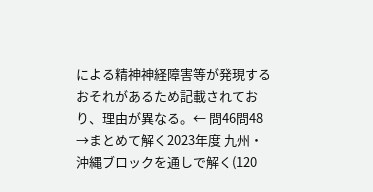による精神神経障害等が発現するおそれがあるため記載されており、理由が異なる。← 問46問48 →まとめて解く2023年度 九州・沖縄ブロックを通しで解く(120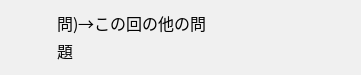問)→この回の他の問題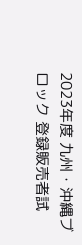2023年度 九州・沖縄ブロック 登録販売者試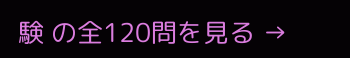験 の全120問を見る →